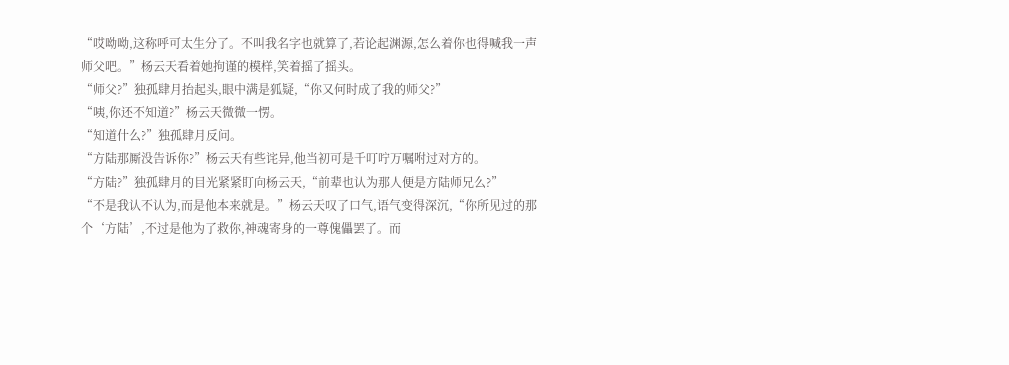“哎呦呦,这称呼可太生分了。不叫我名字也就算了,若论起渊源,怎么着你也得喊我一声师父吧。”杨云天看着她拘谨的模样,笑着摇了摇头。
“师父?”独孤肆月抬起头,眼中满是狐疑,“你又何时成了我的师父?”
“咦,你还不知道?”杨云天微微一愣。
“知道什么?”独孤肆月反问。
“方陆那厮没告诉你?”杨云天有些诧异,他当初可是千叮咛万嘱咐过对方的。
“方陆?”独孤肆月的目光紧紧盯向杨云天,“前辈也认为那人便是方陆师兄么?”
“不是我认不认为,而是他本来就是。”杨云天叹了口气,语气变得深沉,“你所见过的那个‘方陆’,不过是他为了救你,神魂寄身的一尊傀儡罢了。而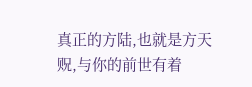真正的方陆,也就是方天贶,与你的前世有着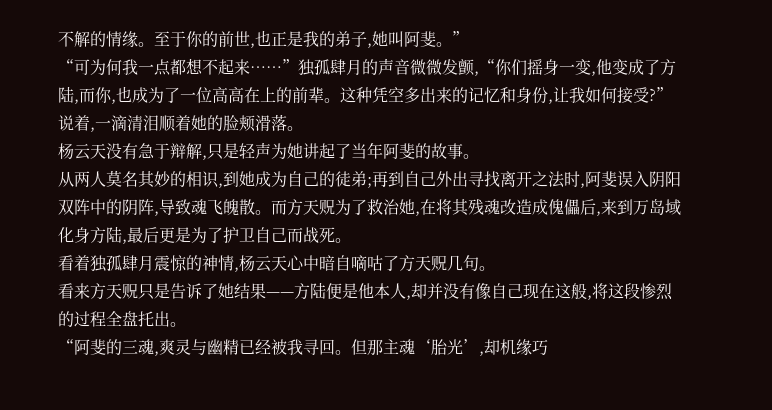不解的情缘。至于你的前世,也正是我的弟子,她叫阿斐。”
“可为何我一点都想不起来……”独孤肆月的声音微微发颤,“你们摇身一变,他变成了方陆,而你,也成为了一位高高在上的前辈。这种凭空多出来的记忆和身份,让我如何接受?”
说着,一滴清泪顺着她的脸颊滑落。
杨云天没有急于辩解,只是轻声为她讲起了当年阿斐的故事。
从两人莫名其妙的相识,到她成为自己的徒弟;再到自己外出寻找离开之法时,阿斐误入阴阳双阵中的阴阵,导致魂飞魄散。而方天贶为了救治她,在将其残魂改造成傀儡后,来到万岛域化身方陆,最后更是为了护卫自己而战死。
看着独孤肆月震惊的神情,杨云天心中暗自嘀咕了方天贶几句。
看来方天贶只是告诉了她结果——方陆便是他本人,却并没有像自己现在这般,将这段惨烈的过程全盘托出。
“阿斐的三魂,爽灵与幽精已经被我寻回。但那主魂‘胎光’,却机缘巧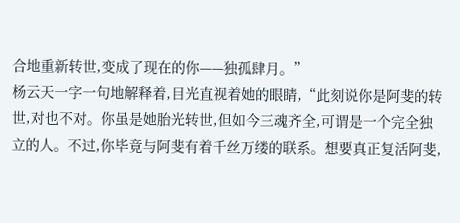合地重新转世,变成了现在的你——独孤肆月。”
杨云天一字一句地解释着,目光直视着她的眼睛,“此刻说你是阿斐的转世,对也不对。你虽是她胎光转世,但如今三魂齐全,可谓是一个完全独立的人。不过,你毕竟与阿斐有着千丝万缕的联系。想要真正复活阿斐,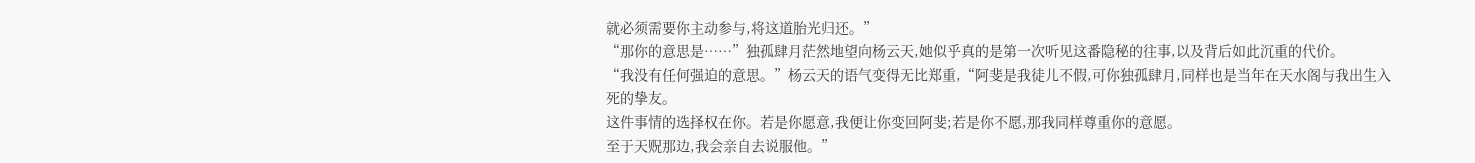就必须需要你主动参与,将这道胎光归还。”
“那你的意思是……”独孤肆月茫然地望向杨云天,她似乎真的是第一次听见这番隐秘的往事,以及背后如此沉重的代价。
“我没有任何强迫的意思。”杨云天的语气变得无比郑重,“阿斐是我徒儿不假,可你独孤肆月,同样也是当年在天水阁与我出生入死的挚友。
这件事情的选择权在你。若是你愿意,我便让你变回阿斐;若是你不愿,那我同样尊重你的意愿。
至于天贶那边,我会亲自去说服他。”